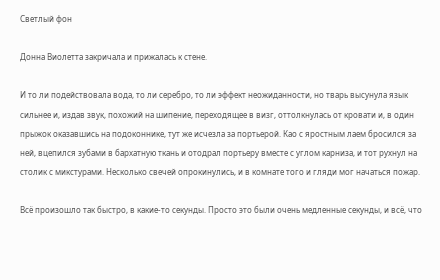Светлый фон

Донна Виолетта закричала и прижалась к стене.

И то ли подействовала вода, то ли серебро, то ли эффект неожиданности, но тварь высунула язык сильнее и, издав звук, похожий на шипение, переходящее в визг, оттолкнулась от кровати и, в один прыжок оказавшись на подоконнике, тут же исчезла за портьерой. Као с яростным лаем бросился за ней, вцепился зубами в бархатную ткань и отодрал портьеру вместе с углом карниза, и тот рухнул на столик с микстурами. Несколько свечей опрокинулись, и в комнате того и гляди мог начаться пожар.

Всё произошло так быстро, в какие-то секунды. Просто это были очень медленные секунды, и всё, что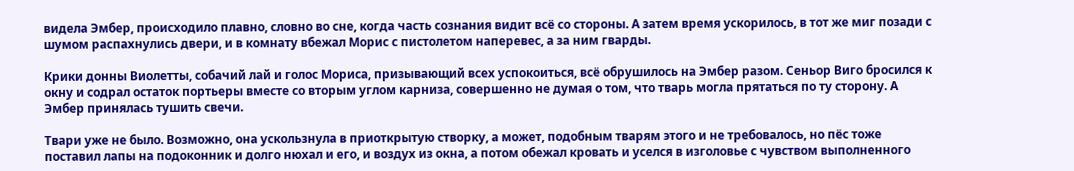видела Эмбер, происходило плавно, словно во сне, когда часть сознания видит всё со стороны. А затем время ускорилось, в тот же миг позади с шумом распахнулись двери, и в комнату вбежал Морис с пистолетом наперевес, а за ним гварды.

Крики донны Виолетты, собачий лай и голос Мориса, призывающий всех успокоиться, всё обрушилось на Эмбер разом. Сеньор Виго бросился к окну и содрал остаток портьеры вместе со вторым углом карниза, совершенно не думая о том, что тварь могла прятаться по ту сторону. А Эмбер принялась тушить свечи.

Твари уже не было. Возможно, она ускользнула в приоткрытую створку, а может, подобным тварям этого и не требовалось, но пёс тоже поставил лапы на подоконник и долго нюхал и его, и воздух из окна, а потом обежал кровать и уселся в изголовье с чувством выполненного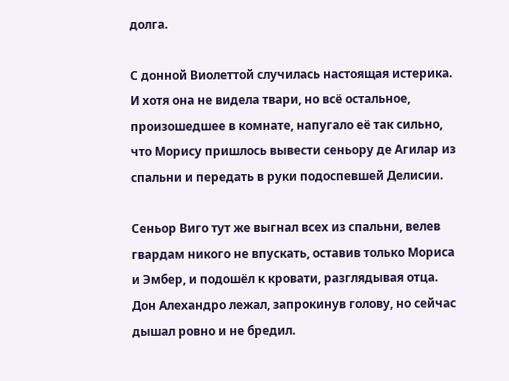долга.

С донной Виолеттой случилась настоящая истерика. И хотя она не видела твари, но всё остальное, произошедшее в комнате, напугало её так сильно, что Морису пришлось вывести сеньору де Агилар из спальни и передать в руки подоспевшей Делисии.

Сеньор Виго тут же выгнал всех из спальни, велев гвардам никого не впускать, оставив только Мориса и Эмбер, и подошёл к кровати, разглядывая отца. Дон Алехандро лежал, запрокинув голову, но сейчас дышал ровно и не бредил.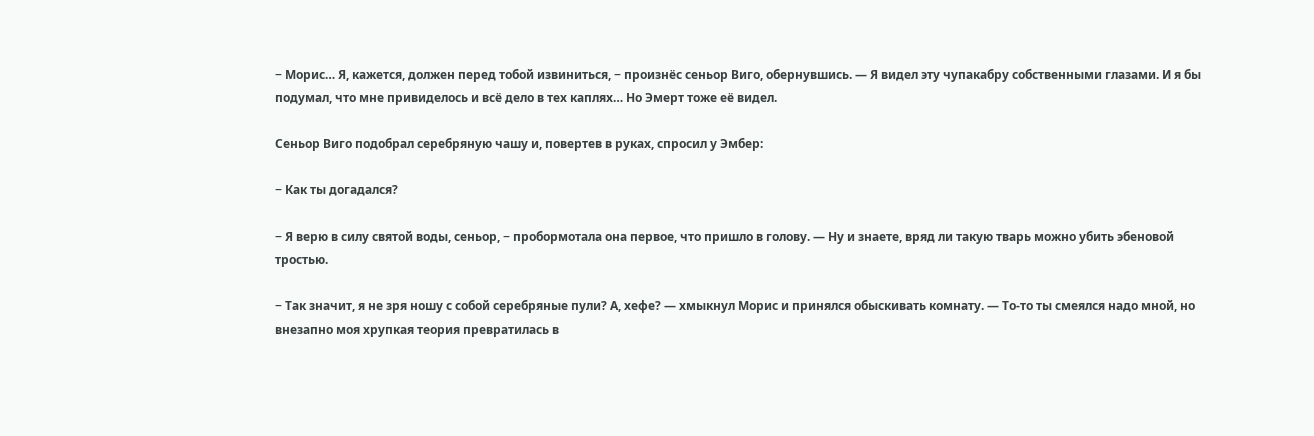− Морис… Я, кажется, должен перед тобой извиниться, − произнёс сеньор Виго, обернувшись. — Я видел эту чупакабру собственными глазами. И я бы подумал, что мне привиделось и всё дело в тех каплях… Но Эмерт тоже её видел.

Сеньор Виго подобрал серебряную чашу и, повертев в руках, спросил у Эмбер:

− Как ты догадался?

− Я верю в силу святой воды, сеньор, − пробормотала она первое, что пришло в голову. — Ну и знаете, вряд ли такую тварь можно убить эбеновой тростью.

− Так значит, я не зря ношу с собой серебряные пули? А, хефе? — хмыкнул Морис и принялся обыскивать комнату. — То-то ты смеялся надо мной, но внезапно моя хрупкая теория превратилась в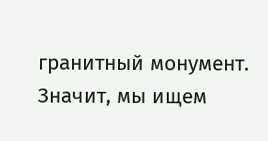гранитный монумент. Значит, мы ищем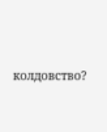колдовство?